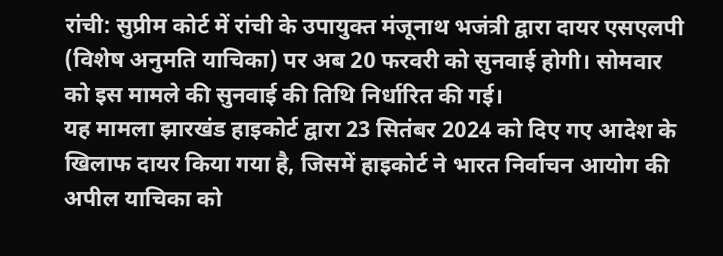रांची: सुप्रीम कोर्ट में रांची के उपायुक्त मंजूनाथ भजंत्री द्वारा दायर एसएलपी (विशेष अनुमति याचिका) पर अब 20 फरवरी को सुनवाई होगी। सोमवार को इस मामले की सुनवाई की तिथि निर्धारित की गई।
यह मामला झारखंड हाइकोर्ट द्वारा 23 सितंबर 2024 को दिए गए आदेश के खिलाफ दायर किया गया है, जिसमें हाइकोर्ट ने भारत निर्वाचन आयोग की अपील याचिका को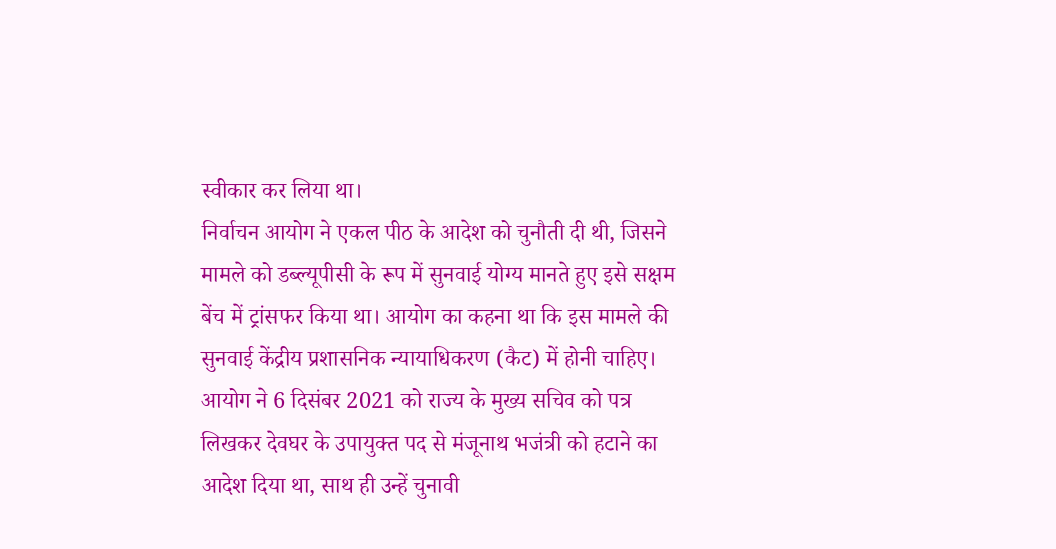स्वीकार कर लिया था।
निर्वाचन आयोग ने एकल पीठ के आदेश को चुनौती दी थी, जिसने मामले को डब्ल्यूपीसी के रूप में सुनवाई योग्य मानते हुए इसे सक्षम बेंच में ट्रांसफर किया था। आयोग का कहना था कि इस मामले की सुनवाई केंद्रीय प्रशासनिक न्यायाधिकरण (कैट) में होनी चाहिए।
आयोग ने 6 दिसंबर 2021 को राज्य के मुख्य सचिव को पत्र लिखकर देवघर के उपायुक्त पद से मंजूनाथ भजंत्री को हटाने का आदेश दिया था, साथ ही उन्हें चुनावी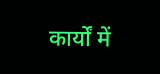कार्यों में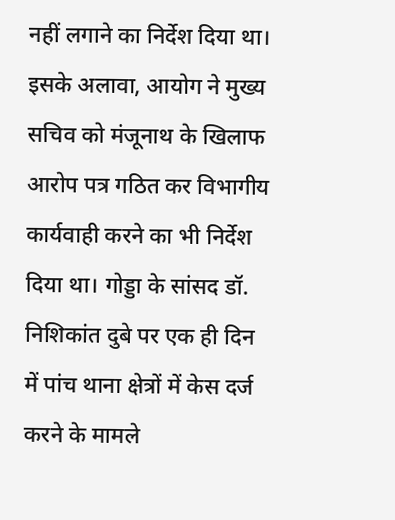नहीं लगाने का निर्देश दिया था।
इसके अलावा, आयोग ने मुख्य सचिव को मंजूनाथ के खिलाफ आरोप पत्र गठित कर विभागीय कार्यवाही करने का भी निर्देश दिया था। गोड्डा के सांसद डॉ. निशिकांत दुबे पर एक ही दिन में पांच थाना क्षेत्रों में केस दर्ज करने के मामले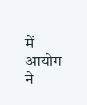में आयोग ने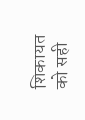शिकायत को सही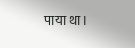पाया था।